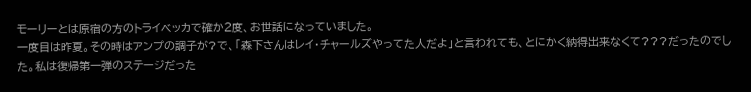モーリーとは原宿の方のトライベッカで確か2度、お世話になっていました。
一度目は昨夏。その時はアンプの調子が?で、「森下さんはレイ・チャールズやってた人だよ」と言われても、とにかく納得出来なくて???だったのでした。私は復帰第一弾のステージだった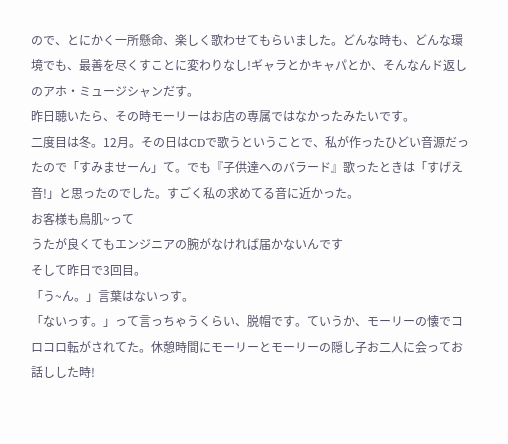ので、とにかく一所懸命、楽しく歌わせてもらいました。どんな時も、どんな環境でも、最善を尽くすことに変わりなし!ギャラとかキャパとか、そんなんド返しのアホ・ミュージシャンだす。
昨日聴いたら、その時モーリーはお店の専属ではなかったみたいです。
二度目は冬。12月。その日はCDで歌うということで、私が作ったひどい音源だったので「すみませーん」て。でも『子供達へのバラード』歌ったときは「すげえ音!」と思ったのでした。すごく私の求めてる音に近かった。
お客様も鳥肌~って
うたが良くてもエンジニアの腕がなければ届かないんです
そして昨日で3回目。
「う~ん。」言葉はないっす。
「ないっす。」って言っちゃうくらい、脱帽です。ていうか、モーリーの懐でコロコロ転がされてた。休憩時間にモーリーとモーリーの隠し子お二人に会ってお話しした時!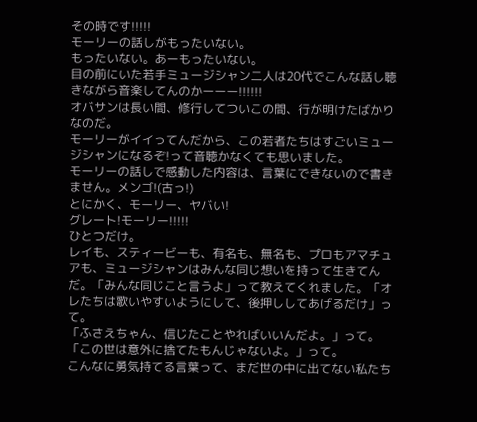その時です!!!!!
モーリーの話しがもったいない。
もったいない。あーもったいない。
目の前にいた若手ミュージシャン二人は20代でこんな話し聴きながら音楽してんのかーーー!!!!!!
オバサンは長い間、修行してついこの間、行が明けたばかりなのだ。
モーリーがイイってんだから、この若者たちはすごいミュージシャンになるぞ!って音聴かなくても思いました。
モーリーの話しで感動した内容は、言葉にできないので書きません。メンゴ!(古っ!)
とにかく、モーリー、ヤバい!
グレート!モーリー!!!!!
ひとつだけ。
レイも、スティービーも、有名も、無名も、プロもアマチュアも、ミュージシャンはみんな同じ想いを持って生きてんだ。「みんな同じこと言うよ」って教えてくれました。「オレたちは歌いやすいようにして、後押ししてあげるだけ」って。
「ふさえちゃん、信じたことやればいいんだよ。」って。
「この世は意外に捨てたもんじゃないよ。」って。
こんなに勇気持てる言葉って、まだ世の中に出てない私たち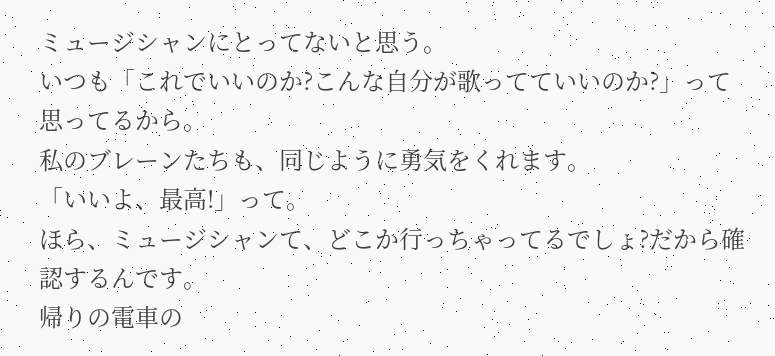ミュージシャンにとってないと思う。
いつも「これでいいのか?こんな自分が歌ってていいのか?」って思ってるから。
私のブレーンたちも、同じように勇気をくれます。
「いいよ、最高!」って。
ほら、ミュージシャンて、どこか行っちゃってるでしょ?だから確認するんです。
帰りの電車の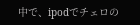中で、ipodでチェロの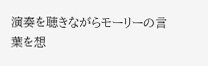演奏を聴きながらモーリーの言葉を想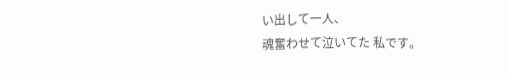い出して一人、
魂奮わせて泣いてた 私です。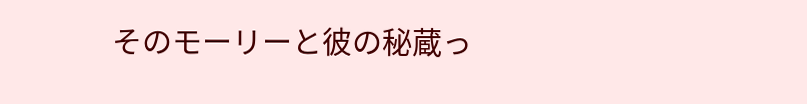そのモーリーと彼の秘蔵っ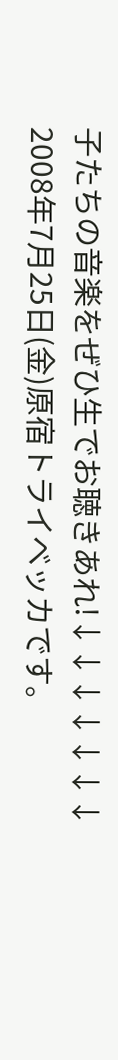子たちの音楽をぜひ生でお聴きあれ!↓↓↓↓↓↓↓
2008年7月25日(金)原宿トライベッカです。